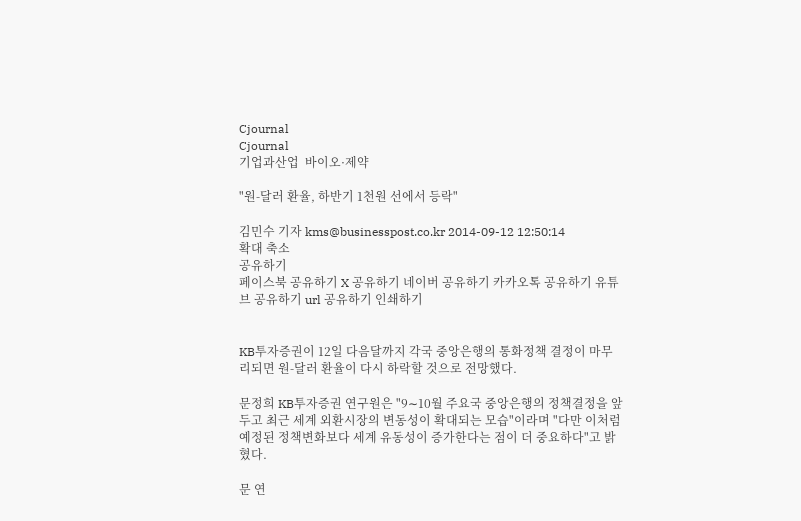Cjournal
Cjournal
기업과산업  바이오·제약

"원-달러 환율, 하반기 1천원 선에서 등락"

김민수 기자 kms@businesspost.co.kr 2014-09-12 12:50:14
확대 축소
공유하기
페이스북 공유하기 X 공유하기 네이버 공유하기 카카오톡 공유하기 유튜브 공유하기 url 공유하기 인쇄하기


KB투자증권이 12일 다음달까지 각국 중앙은행의 통화정책 결정이 마무리되면 원-달러 환율이 다시 하락할 것으로 전망했다.

문정희 KB투자증권 연구원은 "9∼10월 주요국 중앙은행의 정책결정을 앞두고 최근 세계 외환시장의 변동성이 확대되는 모습"이라며 "다만 이처럼 예정된 정책변화보다 세계 유동성이 증가한다는 점이 더 중요하다"고 밝혔다.

문 연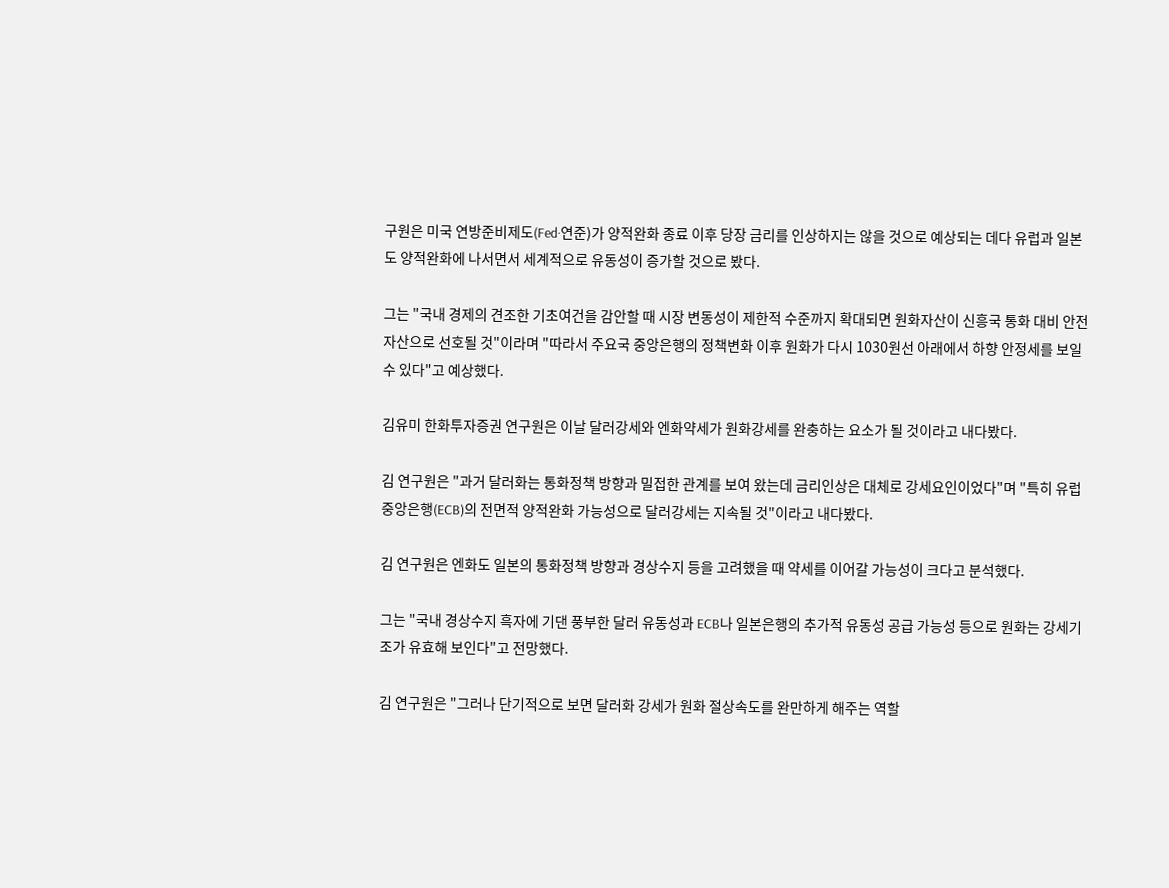구원은 미국 연방준비제도(Fed·연준)가 양적완화 종료 이후 당장 금리를 인상하지는 않을 것으로 예상되는 데다 유럽과 일본도 양적완화에 나서면서 세계적으로 유동성이 증가할 것으로 봤다.

그는 "국내 경제의 견조한 기초여건을 감안할 때 시장 변동성이 제한적 수준까지 확대되면 원화자산이 신흥국 통화 대비 안전자산으로 선호될 것"이라며 "따라서 주요국 중앙은행의 정책변화 이후 원화가 다시 1030원선 아래에서 하향 안정세를 보일 수 있다"고 예상했다.

김유미 한화투자증권 연구원은 이날 달러강세와 엔화약세가 원화강세를 완충하는 요소가 될 것이라고 내다봤다.

김 연구원은 "과거 달러화는 통화정책 방향과 밀접한 관계를 보여 왔는데 금리인상은 대체로 강세요인이었다"며 "특히 유럽중앙은행(ECB)의 전면적 양적완화 가능성으로 달러강세는 지속될 것"이라고 내다봤다.

김 연구원은 엔화도 일본의 통화정책 방향과 경상수지 등을 고려했을 때 약세를 이어갈 가능성이 크다고 분석했다.

그는 "국내 경상수지 흑자에 기댄 풍부한 달러 유동성과 ECB나 일본은행의 추가적 유동성 공급 가능성 등으로 원화는 강세기조가 유효해 보인다"고 전망했다.

김 연구원은 "그러나 단기적으로 보면 달러화 강세가 원화 절상속도를 완만하게 해주는 역할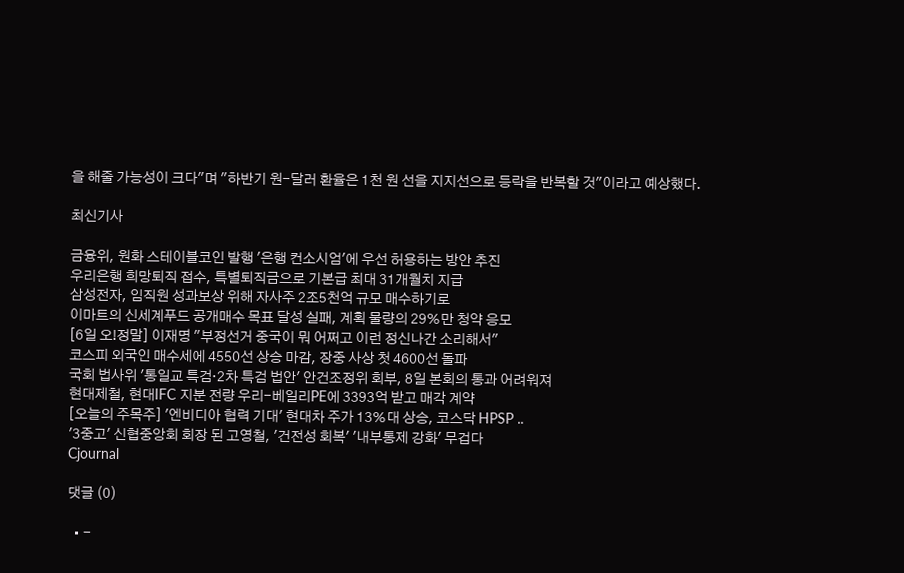을 해줄 가능성이 크다"며 "하반기 원-달러 환율은 1천 원 선을 지지선으로 등락을 반복할 것"이라고 예상했다.

최신기사

금융위, 원화 스테이블코인 발행 '은행 컨소시엄'에 우선 허용하는 방안 추진
우리은행 희망퇴직 접수, 특별퇴직금으로 기본급 최대 31개월치 지급
삼성전자, 임직원 성과보상 위해 자사주 2조5천억 규모 매수하기로
이마트의 신세계푸드 공개매수 목표 달성 실패, 계획 물량의 29%만 청약 응모
[6일 오!정말] 이재명 "부정선거 중국이 뭐 어쩌고 이런 정신나간 소리해서"
코스피 외국인 매수세에 4550선 상승 마감, 장중 사상 첫 4600선 돌파
국회 법사위 '통일교 특검·2차 특검 법안' 안건조정위 회부, 8일 본회의 통과 어려워져
현대제철, 현대IFC 지분 전량 우리-베일리PE에 3393억 받고 매각 계약
[오늘의 주목주] '엔비디아 협력 기대' 현대차 주가 13%대 상승, 코스닥 HPSP ..
'3중고' 신협중앙회 회장 된 고영철, '건전성 회복' '내부통제 강화' 무겁다
Cjournal

댓글 (0)

  • -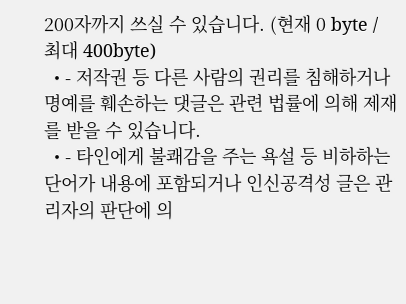200자까지 쓰실 수 있습니다. (현재 0 byte / 최대 400byte)
  • - 저작권 등 다른 사람의 권리를 침해하거나 명예를 훼손하는 댓글은 관련 법률에 의해 제재를 받을 수 있습니다.
  • - 타인에게 불쾌감을 주는 욕설 등 비하하는 단어가 내용에 포함되거나 인신공격성 글은 관리자의 판단에 의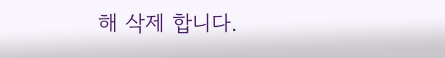해 삭제 합니다.